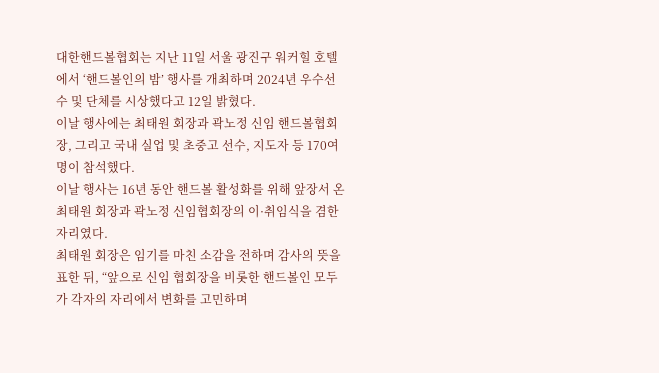대한핸드볼협회는 지난 11일 서울 광진구 워커힐 호텔에서 ‘핸드볼인의 밤’ 행사를 개최하며 2024년 우수선수 및 단체를 시상했다고 12일 밝혔다.
이날 행사에는 최태원 회장과 곽노정 신임 핸드볼협회장, 그리고 국내 실업 및 초중고 선수, 지도자 등 170여 명이 참석했다.
이날 행사는 16년 동안 핸드볼 활성화를 위해 앞장서 온 최태원 회장과 곽노정 신임협회장의 이·취임식을 겸한 자리였다.
최태원 회장은 임기를 마친 소감을 전하며 감사의 뜻을 표한 뒤, “앞으로 신임 협회장을 비롯한 핸드볼인 모두가 각자의 자리에서 변화를 고민하며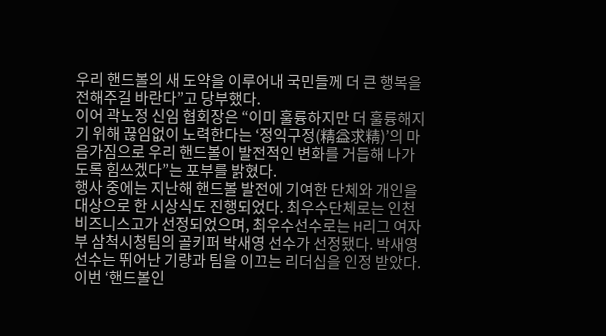우리 핸드볼의 새 도약을 이루어내 국민들께 더 큰 행복을 전해주길 바란다”고 당부했다.
이어 곽노정 신임 협회장은 “이미 훌륭하지만 더 훌륭해지기 위해 끊임없이 노력한다는 ‘정익구정(精益求精)’의 마음가짐으로 우리 핸드볼이 발전적인 변화를 거듭해 나가도록 힘쓰겠다”는 포부를 밝혔다.
행사 중에는 지난해 핸드볼 발전에 기여한 단체와 개인을 대상으로 한 시상식도 진행되었다. 최우수단체로는 인천비즈니스고가 선정되었으며, 최우수선수로는 H리그 여자부 삼척시청팀의 골키퍼 박새영 선수가 선정됐다. 박새영 선수는 뛰어난 기량과 팀을 이끄는 리더십을 인정 받았다.
이번 ‘핸드볼인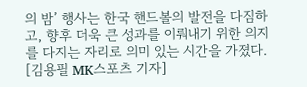의 밤’ 행사는 한국 핸드볼의 발전을 다짐하고, 향후 더욱 큰 성과를 이뤄내기 위한 의지를 다지는 자리로 의미 있는 시간을 가졌다.
[김용필 MK스포츠 기자]